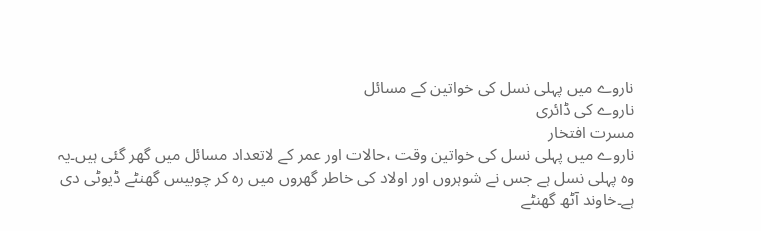ناروے میں پہلی نسل کی خواتین کے مسائل
ناروے کی ڈائری
مسرت افتخار
ناروے میں پہلی نسل کی خواتین وقت ،حالات اور عمر کے لاتعداد مسائل میں گھر گئی ہیں۔یہ وہ پہلی نسل ہے جس نے شوہروں اور اولاد کی خاطر گھروں میں رہ کر چوبیس گھنٹے ڈیوٹی دی ہے۔خاوند آٹھ گھنٹے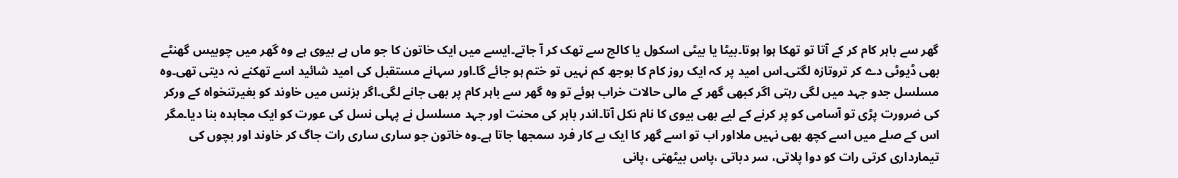گھر سے باہر کام کر کے آتا تو تھکا ہوا ہوتا۔بیٹا یا بیٹی اسکول یا کالج سے تھک کر آ جاتے۔ایسے میں ایک خاتون کا جو ماں ہے بیوی ہے وہ گھر میں چوبیس گھنٹے بھی ڈیوٹی دے کر تروتازہ لگتی۔اس امید پر کہ ایک روز کام کا بوجھ کم نہیں تو ختم ہو جائے گا۔اور سہانے مستقبل کی امید شائید اسے تھکنے نہ دیتی تھی۔وہ مسلسل جدو جہد میں لگی رہتی اگر کبھی گھر کے مالی حالات خراب ہوئے تو وہ گھر سے باہر کام پر بھی جانے لگی۔اگر بزنس میں خاوند کو بغیرتنخواہ کے ورکر کی ضرورت پڑی تو آسامی کو پر کرنے کے لیے بھی بیوی کا نام نکل آتا۔اندر باہر کی محنت اور جہد مسلسل نے پہلی نسل کی عورت کو ایک مجاہدہ بنا دیا۔مگر اس کے صلے میں اسے کچھ بھی نہیں ملااور اب تو اسے گھر کا ایک بے کار فرد سمجھا جاتا ہے۔وہ خاتون جو ساری ساری رات جاگ کر خاوند اور بچوں کی تیمارداری کرتی رات کو دوا پلاتی، سر دباتی ،پاس بیٹھتی ،پانی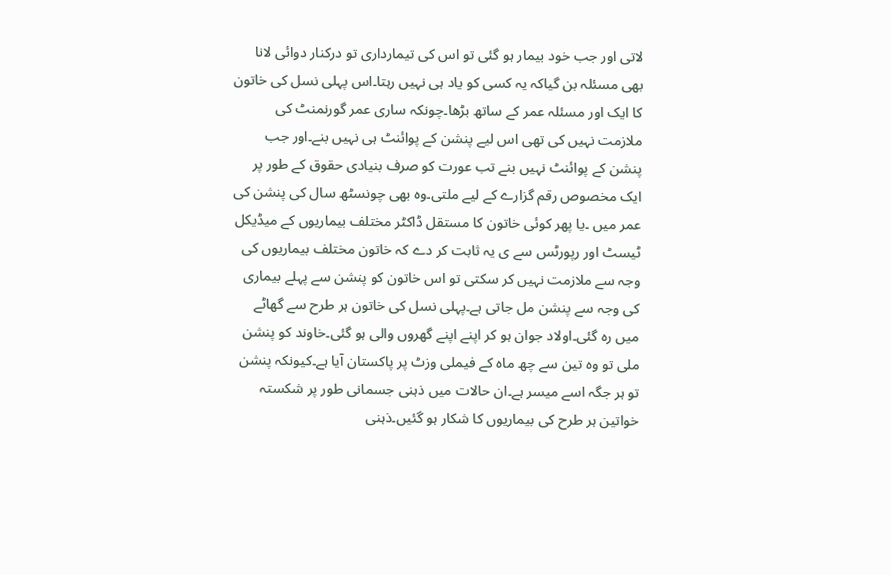لاتی اور جب خود بیمار ہو گئی تو اس کی تیمارداری تو درکنار دوائی لانا بھی مسئلہ بن گیاکہ یہ کسی کو یاد ہی نہیں رہتا۔اس پہلی نسل کی خاتون کا ایک اور مسئلہ عمر کے ساتھ بڑھا۔چونکہ ساری عمر گورنمنٹ کی ملازمت نہیں کی تھی اس لیے پنشن کے پوائنٹ ہی نہیں بنے۔اور جب پنشن کے پوائنٹ نہیں بنے تب عورت کو صرف بنیادی حقوق کے طور پر ایک مخصوص رقم گزارے کے لیے ملتی۔وہ بھی چونسٹھ سال کی پنشن کی عمر میں ۔یا پھر کوئی خاتون کا مستقل ڈاکٹر مختلف بیماریوں کے میڈیکل ٹیسٹ اور رپورٹس سے ی یہ ثابت کر دے کہ خاتون مختلف بیماریوں کی وجہ سے ملازمت نہیں کر سکتی تو اس خاتون کو پنشن سے پہلے بیماری کی وجہ سے پنشن مل جاتی ہے۔پہلی نسل کی خاتون ہر طرح سے گھاٹے میں رہ گئی۔اولاد جوان ہو کر اپنے اپنے گھروں والی ہو گئی۔خاوند کو پنشن ملی تو وہ تین سے چھ ماہ کے فیملی وزٹ پر پاکستان آیا ہے۔کیونکہ پنشن تو ہر جگہ اسے میسر ہے۔ان حالات میں ذہنی جسمانی طور پر شکستہ خواتین ہر طرح کی بیماریوں کا شکار ہو گئیں۔ذہنی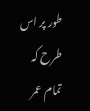طور پر اس طرح کہ تمام عمر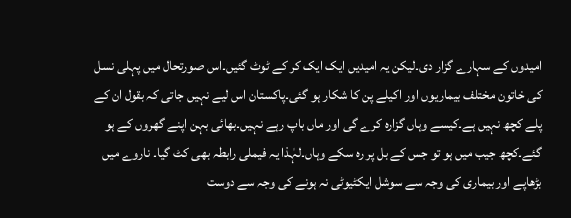امیدوں کے سہارے گزار دی۔لیکن یہ امیدیں ایک ایک کر کے ٹوٹ گئیں۔اس صورتحال میں پہلی نسل کی خاتون مختلف بیماریوں اور اکیلے پن کا شکار ہو گئی۔پاکستان اس لیے نہیں جاتی کہ بقول ان کے پلے کچھ نہیں ہے۔کیسے وہاں گزارہ کرے گی اور ماں باپ رہے نہیں۔بھائی بہن اپنے گھروں کے ہو گئے۔کچھ جیب میں ہو تو جس کے بل پر رہ سکے وہاں۔لہٰذا یہ فیملی رابطہ بھی کٹ گیا۔ ناروے میں بڑھاپے اور بیماری کی وجہ سے سوشل ایکٹیوٹی نہ ہونے کی وجہ سے دوست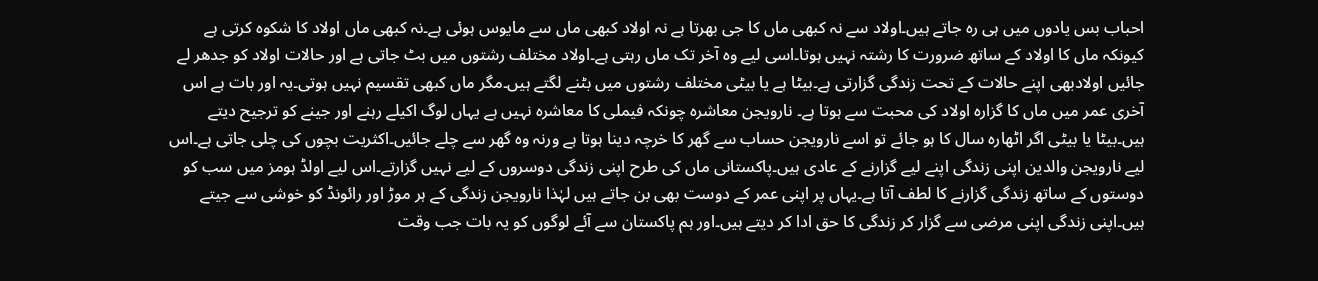احباب بس یادوں میں ہی رہ جاتے ہیں۔اولاد سے نہ کبھی ماں کا جی بھرتا ہے نہ اولاد کبھی ماں سے مایوس ہوئی ہے۔نہ کبھی ماں اولاد کا شکوہ کرتی ہے کیونکہ ماں کا اولاد کے ساتھ ضرورت کا رشتہ نہیں ہوتا۔اسی لیے وہ آخر تک ماں رہتی ہے۔اولاد مختلف رشتوں میں بٹ جاتی ہے اور حالات اولاد کو جدھر لے جائیں اولادبھی اپنے حالات کے تحت زندگی گزارتی ہے۔بیٹا ہے یا بیٹی مختلف رشتوں میں بٹنے لگتے ہیں۔مگر ماں کبھی تقسیم نہیں ہوتی۔یہ اور بات ہے اس آخری عمر میں ماں کا گزارہ اولاد کی محبت سے ہوتا ہے۔ نارویجن معاشرہ چونکہ فیملی کا معاشرہ نہیں ہے یہاں لوگ اکیلے رہنے اور جینے کو ترجیح دیتے ہیں۔بیٹا یا بیٹی اگر اٹھارہ سال کا ہو جائے تو اسے نارویجن حساب سے گھر کا خرچہ دینا ہوتا ہے ورنہ وہ گھر سے چلے جائیں۔اکثریت بچوں کی چلی جاتی ہے۔اس لیے نارویجن والدین اپنی زندگی اپنے لیے گزارنے کے عادی ہیں۔پاکستانی ماں کی طرح اپنی زندگی دوسروں کے لیے نہیں گزارتے۔اس لیے اولڈ ہومز میں سب کو دوستوں کے ساتھ زندگی گزارنے کا لطف آتا ہے۔یہاں پر اپنی عمر کے دوست بھی بن جاتے ہیں لہٰذا نارویجن زندگی کے ہر موڑ اور رائونڈ کو خوشی سے جیتے ہیں۔اپنی زندگی اپنی مرضی سے گزار کر زندگی کا حق ادا کر دیتے ہیں۔اور ہم پاکستان سے آئے لوگوں کو یہ بات جب وقت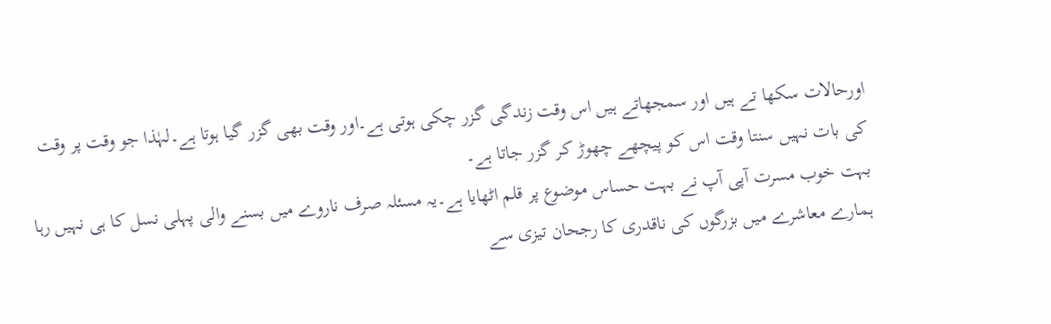اورحالات سکھا تے ہیں اور سمجھاتے ہیں اس وقت زندگی گزر چکی ہوتی ہے۔اور وقت بھی گزر گیا ہوتا ہے۔لہٰذا جو وقت پر وقت کی بات نہیں سنتا وقت اس کو پیچھے چھوڑ کر گزر جاتا ہے۔
بہت خوب مسرت آپی آپ نے بہت حساس موضوع پر قلم اٹھایا ہے۔یہ مسئلہ صرف ناروے میں بسنے والی پہلی نسل کا ہی نہیں رہا ہمارے معاشرے میں بزرگوں کی ناقدری کا رجحان تیزی سے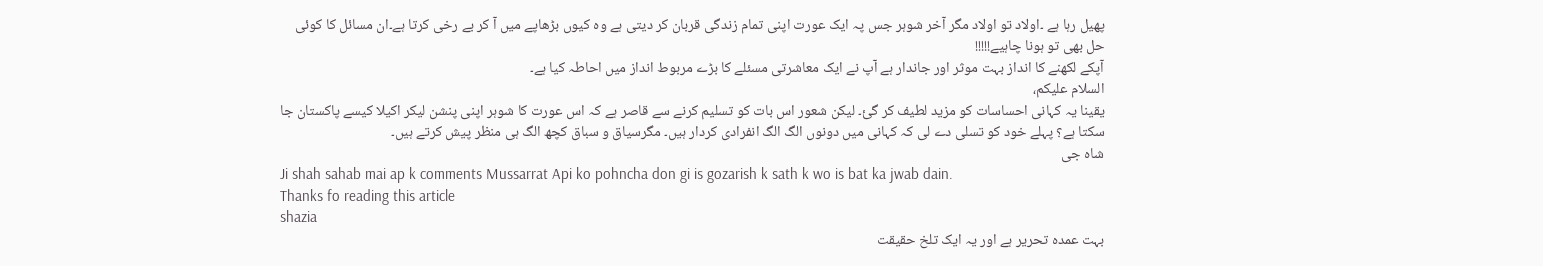پھیل رہا ہے ۔اولاد تو اولاد مگر آخر شوہر جس پہ ایک عورت اپنی تمام زندگی قربان کر دیتی ہے وہ کیوں بڑھاپے میں آ کر بے رخی کرتا ہے۔ان مسائل کا کوئی حل بھی تو ہونا چاہیے!!!!!
آپکے لکھنے کا انداز بہت موثر اور جاندار ہے آپ نے ایک معاشرتی مسئلے کا بڑے مربوط انداز میں احاطہ کیا ہے۔
السلام علیکم،
یقینا یہ کہانی احساسات کو مزید لطیف کر گئ۔ لیکن شعور اس بات کو تسلیم کرنے سے قاصر ہے کہ اس عورت کا شوہر اپنی پنشن لیکر اکیلا کیسے پاکستان جا سکتا ہے؟ پہلے خود کو تسلی دے لی کہ کہانی میں دونوں الگ الگ انفرادی کردار ہیں۔ مگرسیاق و سباق کچھ الگ ہی منظر پیش کرتے ہیں۔
شاہ جی
Ji shah sahab mai ap k comments Mussarrat Api ko pohncha don gi is gozarish k sath k wo is bat ka jwab dain.
Thanks fo reading this article
shazia
بہت عمدہ تحریر ہے اور یہ ایک تلخ حقیقت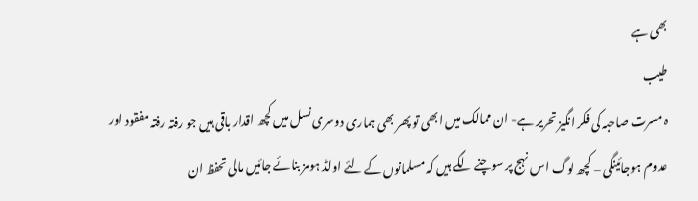بھی ہے
طیب
ہ مسرت صاحبہ کی فکر انگیز تحریر ہے- ان ممالک میں ابھی تو پھر بھی ہماری دوسری نسل میں کچھ اقدار باقی ہیں جو رفتہ رفتہ مفقود اور عدوم ہوجائینگی – کچھ لوگ اس نہج پر سوچنے لگے ہیں کہ مسلمانوں کے لئے اولڈ ہومز بنائے جائیں مالی تحفظ ان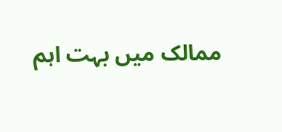ممالک میں بہت اہم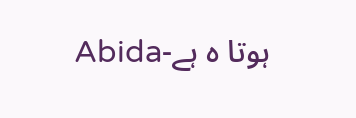ہوتا ہ ہے-Abida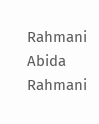Rahmani
Abida Rahmani